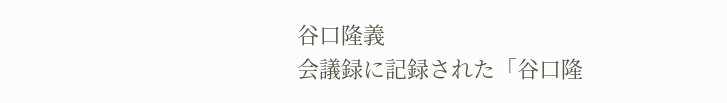谷口隆義
会議録に記録された「谷口隆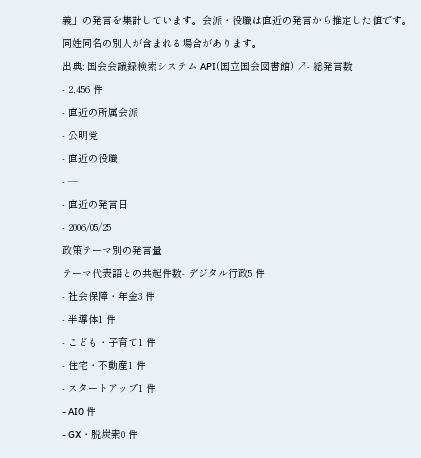義」の発言を集計しています。会派・役職は直近の発言から推定した値です。同姓同名の別人が含まれる場合があります。
出典: 国会会議録検索システム API(国立国会図書館) ↗- 総発言数
- 2,456 件
- 直近の所属会派
- 公明党
- 直近の役職
- —
- 直近の発言日
- 2006/05/25
政策テーマ別の発言量
テーマ代表語との共起件数- デジタル行政5 件
- 社会保障・年金3 件
- 半導体1 件
- こども・子育て1 件
- 住宅・不動産1 件
- スタートアップ1 件
- AI0 件
- GX・脱炭素0 件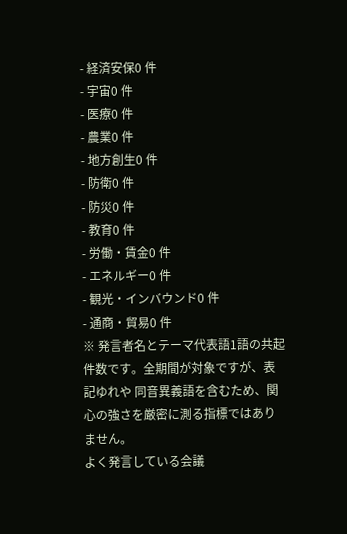- 経済安保0 件
- 宇宙0 件
- 医療0 件
- 農業0 件
- 地方創生0 件
- 防衛0 件
- 防災0 件
- 教育0 件
- 労働・賃金0 件
- エネルギー0 件
- 観光・インバウンド0 件
- 通商・貿易0 件
※ 発言者名とテーマ代表語1語の共起件数です。全期間が対象ですが、表記ゆれや 同音異義語を含むため、関心の強さを厳密に測る指標ではありません。
よく発言している会議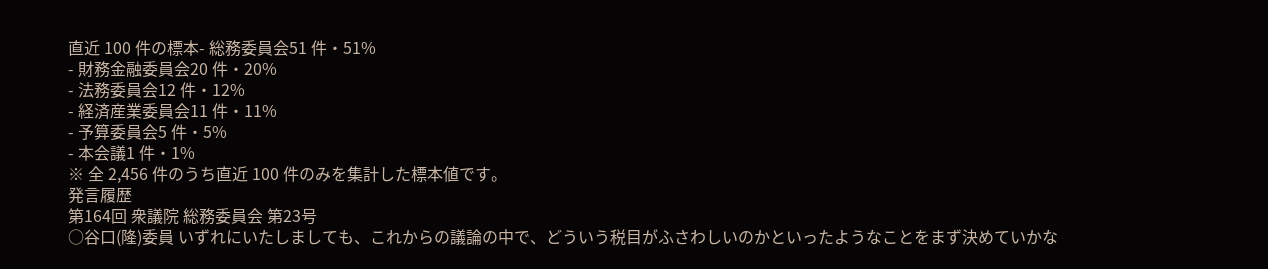直近 100 件の標本- 総務委員会51 件・51%
- 財務金融委員会20 件・20%
- 法務委員会12 件・12%
- 経済産業委員会11 件・11%
- 予算委員会5 件・5%
- 本会議1 件・1%
※ 全 2,456 件のうち直近 100 件のみを集計した標本値です。
発言履歴
第164回 衆議院 総務委員会 第23号
○谷口(隆)委員 いずれにいたしましても、これからの議論の中で、どういう税目がふさわしいのかといったようなことをまず決めていかな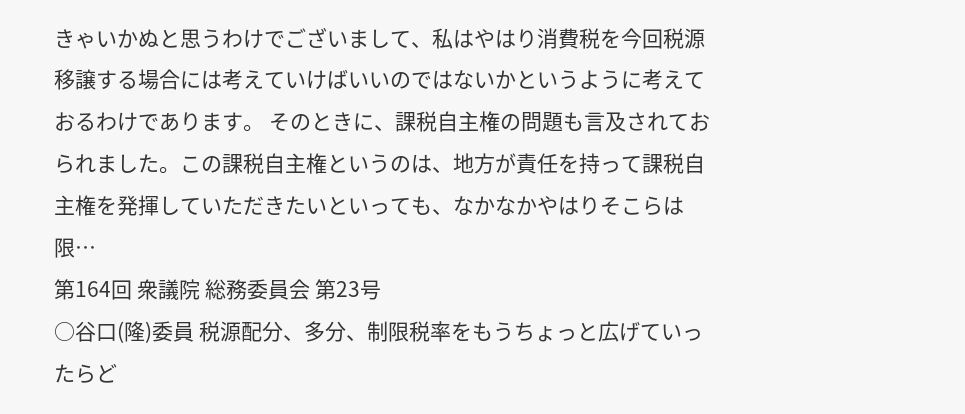きゃいかぬと思うわけでございまして、私はやはり消費税を今回税源移譲する場合には考えていけばいいのではないかというように考えておるわけであります。 そのときに、課税自主権の問題も言及されておられました。この課税自主権というのは、地方が責任を持って課税自主権を発揮していただきたいといっても、なかなかやはりそこらは限…
第164回 衆議院 総務委員会 第23号
○谷口(隆)委員 税源配分、多分、制限税率をもうちょっと広げていったらど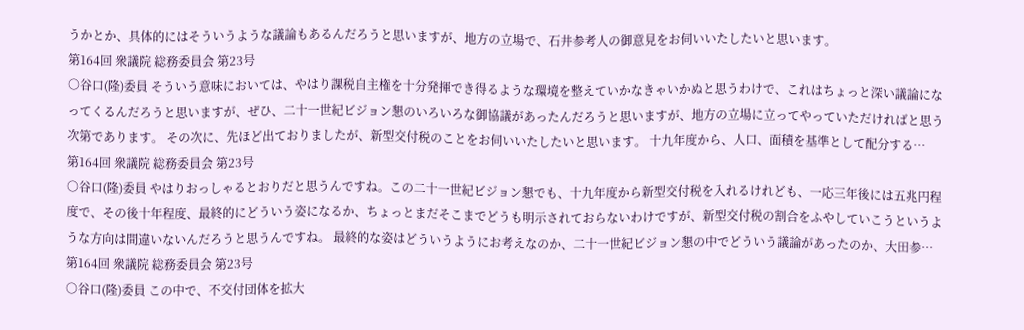うかとか、具体的にはそういうような議論もあるんだろうと思いますが、地方の立場で、石井参考人の御意見をお伺いいたしたいと思います。
第164回 衆議院 総務委員会 第23号
○谷口(隆)委員 そういう意味においては、やはり課税自主権を十分発揮でき得るような環境を整えていかなきゃいかぬと思うわけで、これはちょっと深い議論になってくるんだろうと思いますが、ぜひ、二十一世紀ビジョン懇のいろいろな御協議があったんだろうと思いますが、地方の立場に立ってやっていただければと思う次第であります。 その次に、先ほど出ておりましたが、新型交付税のことをお伺いいたしたいと思います。 十九年度から、人口、面積を基準として配分する…
第164回 衆議院 総務委員会 第23号
○谷口(隆)委員 やはりおっしゃるとおりだと思うんですね。この二十一世紀ビジョン懇でも、十九年度から新型交付税を入れるけれども、一応三年後には五兆円程度で、その後十年程度、最終的にどういう姿になるか、ちょっとまだそこまでどうも明示されておらないわけですが、新型交付税の割合をふやしていこうというような方向は間違いないんだろうと思うんですね。 最終的な姿はどういうようにお考えなのか、二十一世紀ビジョン懇の中でどういう議論があったのか、大田参…
第164回 衆議院 総務委員会 第23号
○谷口(隆)委員 この中で、不交付団体を拡大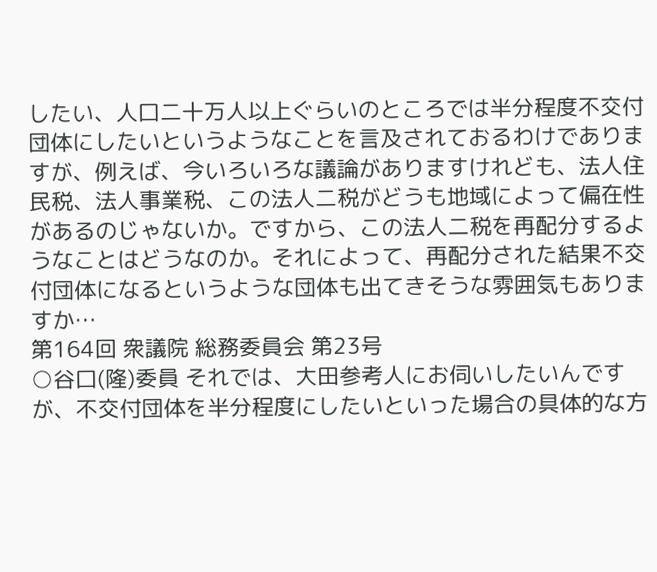したい、人口二十万人以上ぐらいのところでは半分程度不交付団体にしたいというようなことを言及されておるわけでありますが、例えば、今いろいろな議論がありますけれども、法人住民税、法人事業税、この法人二税がどうも地域によって偏在性があるのじゃないか。ですから、この法人二税を再配分するようなことはどうなのか。それによって、再配分された結果不交付団体になるというような団体も出てきそうな雰囲気もありますか…
第164回 衆議院 総務委員会 第23号
○谷口(隆)委員 それでは、大田参考人にお伺いしたいんですが、不交付団体を半分程度にしたいといった場合の具体的な方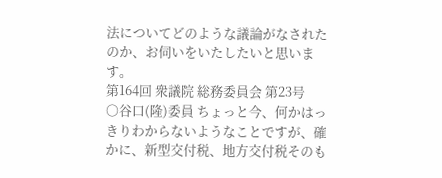法についてどのような議論がなされたのか、お伺いをいたしたいと思います。
第164回 衆議院 総務委員会 第23号
○谷口(隆)委員 ちょっと今、何かはっきりわからないようなことですが、確かに、新型交付税、地方交付税そのも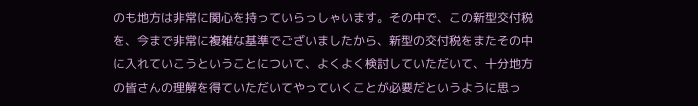のも地方は非常に関心を持っていらっしゃいます。その中で、この新型交付税を、今まで非常に複雑な基準でございましたから、新型の交付税をまたその中に入れていこうということについて、よくよく検討していただいて、十分地方の皆さんの理解を得ていただいてやっていくことが必要だというように思っ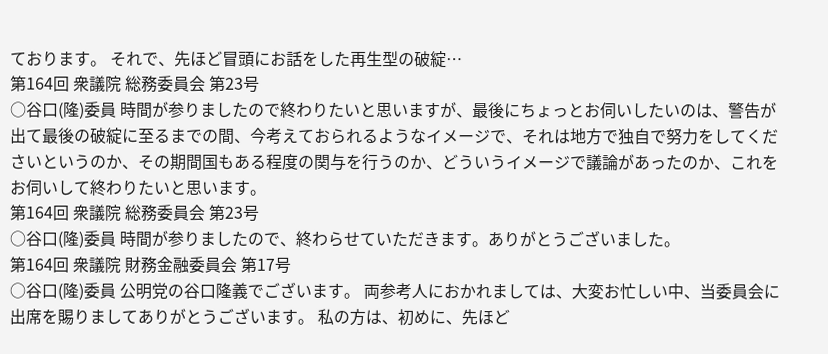ております。 それで、先ほど冒頭にお話をした再生型の破綻…
第164回 衆議院 総務委員会 第23号
○谷口(隆)委員 時間が参りましたので終わりたいと思いますが、最後にちょっとお伺いしたいのは、警告が出て最後の破綻に至るまでの間、今考えておられるようなイメージで、それは地方で独自で努力をしてくださいというのか、その期間国もある程度の関与を行うのか、どういうイメージで議論があったのか、これをお伺いして終わりたいと思います。
第164回 衆議院 総務委員会 第23号
○谷口(隆)委員 時間が参りましたので、終わらせていただきます。ありがとうございました。
第164回 衆議院 財務金融委員会 第17号
○谷口(隆)委員 公明党の谷口隆義でございます。 両参考人におかれましては、大変お忙しい中、当委員会に出席を賜りましてありがとうございます。 私の方は、初めに、先ほど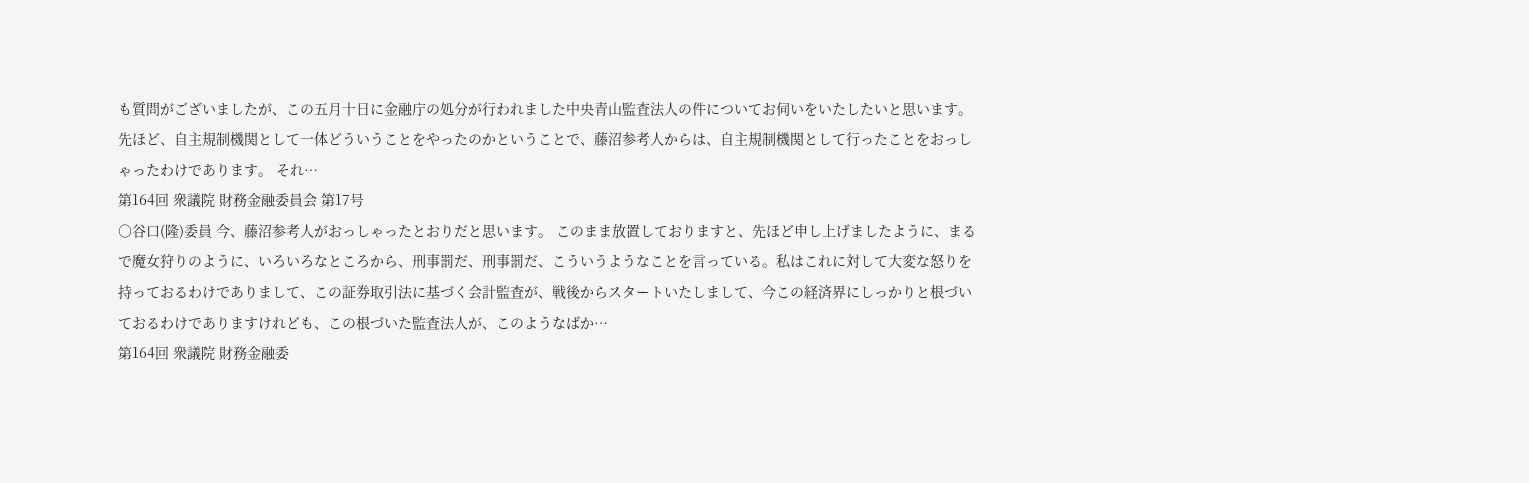も質問がございましたが、この五月十日に金融庁の処分が行われました中央青山監査法人の件についてお伺いをいたしたいと思います。 先ほど、自主規制機関として一体どういうことをやったのかということで、藤沼参考人からは、自主規制機関として行ったことをおっしゃったわけであります。 それ…
第164回 衆議院 財務金融委員会 第17号
○谷口(隆)委員 今、藤沼参考人がおっしゃったとおりだと思います。 このまま放置しておりますと、先ほど申し上げましたように、まるで魔女狩りのように、いろいろなところから、刑事罰だ、刑事罰だ、こういうようなことを言っている。私はこれに対して大変な怒りを持っておるわけでありまして、この証券取引法に基づく会計監査が、戦後からスタートいたしまして、今この経済界にしっかりと根づいておるわけでありますけれども、この根づいた監査法人が、このようなばか…
第164回 衆議院 財務金融委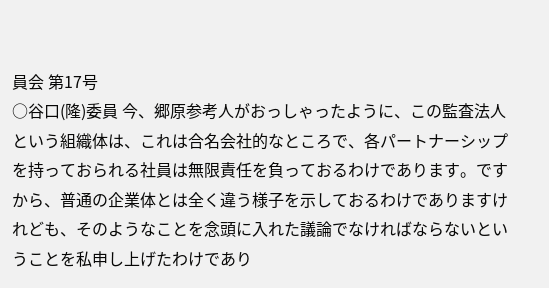員会 第17号
○谷口(隆)委員 今、郷原参考人がおっしゃったように、この監査法人という組織体は、これは合名会社的なところで、各パートナーシップを持っておられる社員は無限責任を負っておるわけであります。ですから、普通の企業体とは全く違う様子を示しておるわけでありますけれども、そのようなことを念頭に入れた議論でなければならないということを私申し上げたわけであり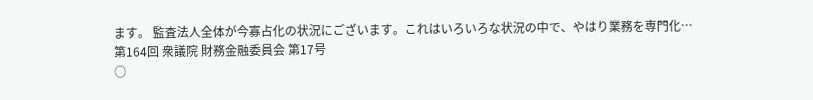ます。 監査法人全体が今寡占化の状況にございます。これはいろいろな状況の中で、やはり業務を専門化…
第164回 衆議院 財務金融委員会 第17号
○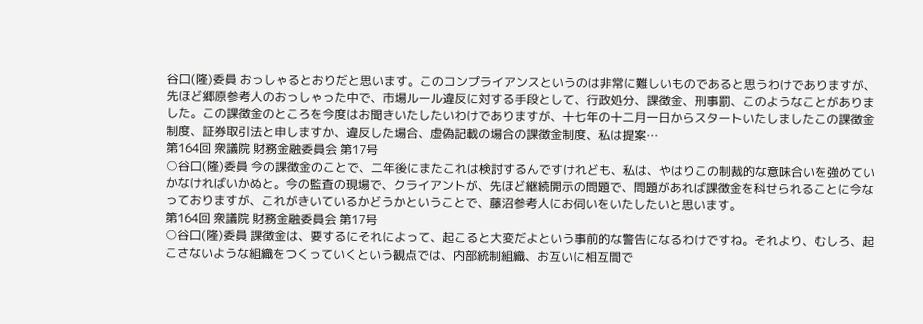谷口(隆)委員 おっしゃるとおりだと思います。このコンプライアンスというのは非常に難しいものであると思うわけでありますが、先ほど郷原参考人のおっしゃった中で、市場ルール違反に対する手段として、行政処分、課徴金、刑事罰、このようなことがありました。この課徴金のところを今度はお聞きいたしたいわけでありますが、十七年の十二月一日からスタートいたしましたこの課徴金制度、証券取引法と申しますか、違反した場合、虚偽記載の場合の課徴金制度、私は提案…
第164回 衆議院 財務金融委員会 第17号
○谷口(隆)委員 今の課徴金のことで、二年後にまたこれは検討するんですけれども、私は、やはりこの制裁的な意味合いを強めていかなければいかぬと。今の監査の現場で、クライアントが、先ほど継続開示の問題で、問題があれば課徴金を科せられることに今なっておりますが、これがきいているかどうかということで、藤沼参考人にお伺いをいたしたいと思います。
第164回 衆議院 財務金融委員会 第17号
○谷口(隆)委員 課徴金は、要するにそれによって、起こると大変だよという事前的な警告になるわけですね。それより、むしろ、起こさないような組織をつくっていくという観点では、内部統制組織、お互いに相互間で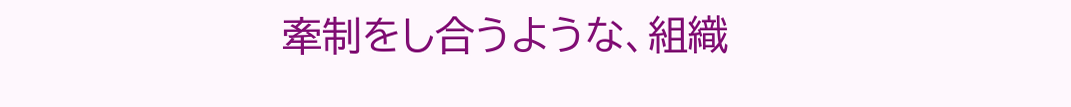牽制をし合うような、組織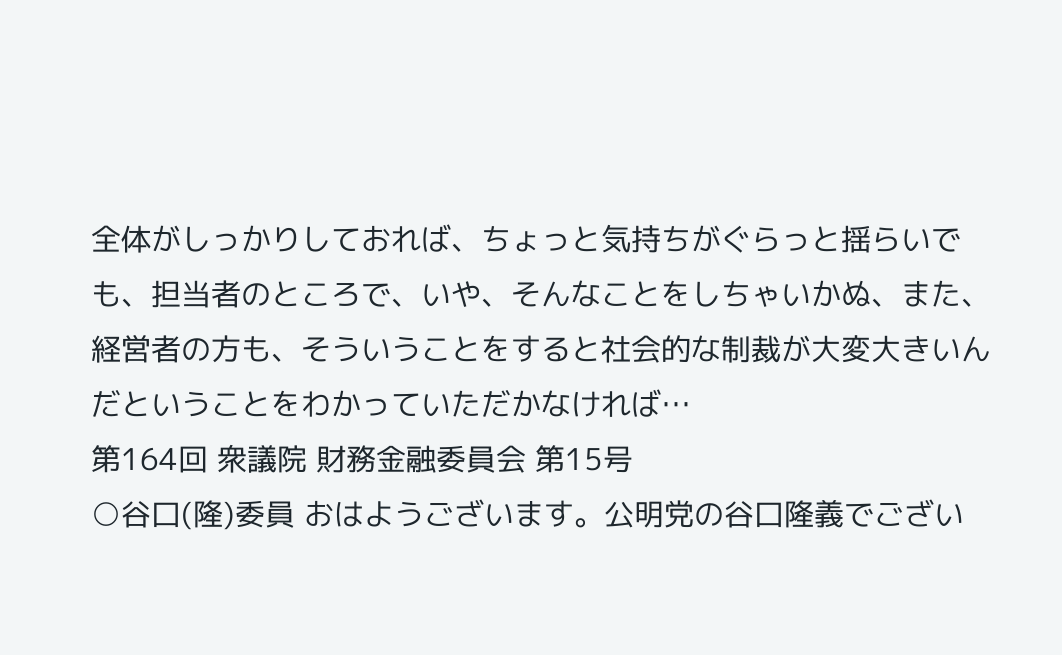全体がしっかりしておれば、ちょっと気持ちがぐらっと揺らいでも、担当者のところで、いや、そんなことをしちゃいかぬ、また、経営者の方も、そういうことをすると社会的な制裁が大変大きいんだということをわかっていただかなければ…
第164回 衆議院 財務金融委員会 第15号
○谷口(隆)委員 おはようございます。公明党の谷口隆義でござい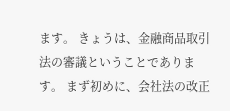ます。 きょうは、金融商品取引法の審議ということであります。 まず初めに、会社法の改正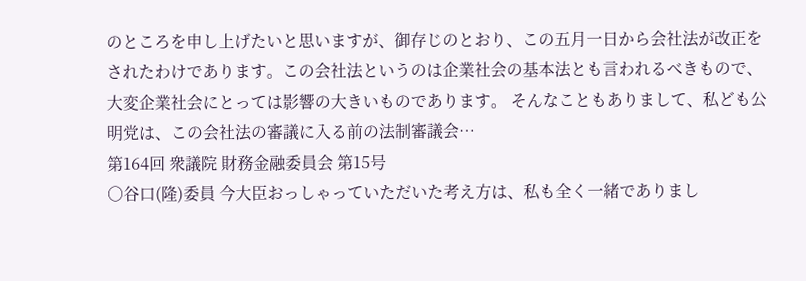のところを申し上げたいと思いますが、御存じのとおり、この五月一日から会社法が改正をされたわけであります。この会社法というのは企業社会の基本法とも言われるべきもので、大変企業社会にとっては影響の大きいものであります。 そんなこともありまして、私ども公明党は、この会社法の審議に入る前の法制審議会…
第164回 衆議院 財務金融委員会 第15号
○谷口(隆)委員 今大臣おっしゃっていただいた考え方は、私も全く一緒でありまし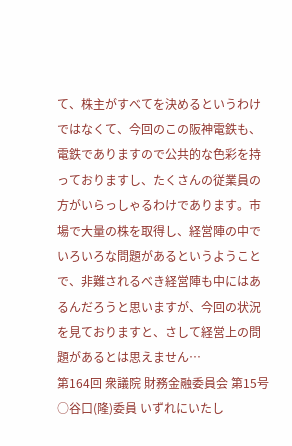て、株主がすべてを決めるというわけではなくて、今回のこの阪神電鉄も、電鉄でありますので公共的な色彩を持っておりますし、たくさんの従業員の方がいらっしゃるわけであります。市場で大量の株を取得し、経営陣の中でいろいろな問題があるというようことで、非難されるべき経営陣も中にはあるんだろうと思いますが、今回の状況を見ておりますと、さして経営上の問題があるとは思えません…
第164回 衆議院 財務金融委員会 第15号
○谷口(隆)委員 いずれにいたし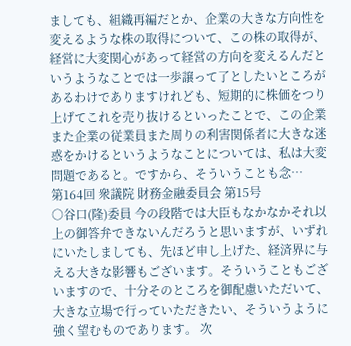ましても、組織再編だとか、企業の大きな方向性を変えるような株の取得について、この株の取得が、経営に大変関心があって経営の方向を変えるんだというようなことでは一歩譲って了としたいところがあるわけでありますけれども、短期的に株価をつり上げてこれを売り抜けるといったことで、この企業また企業の従業員また周りの利害関係者に大きな迷惑をかけるというようなことについては、私は大変問題であると。ですから、そういうことも念…
第164回 衆議院 財務金融委員会 第15号
○谷口(隆)委員 今の段階では大臣もなかなかそれ以上の御答弁できないんだろうと思いますが、いずれにいたしましても、先ほど申し上げた、経済界に与える大きな影響もございます。そういうこともございますので、十分そのところを御配慮いただいて、大きな立場で行っていただきたい、そういうように強く望むものであります。 次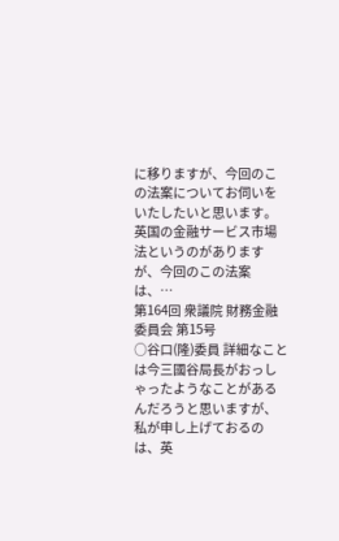に移りますが、今回のこの法案についてお伺いをいたしたいと思います。 英国の金融サービス市場法というのがありますが、今回のこの法案は、…
第164回 衆議院 財務金融委員会 第15号
○谷口(隆)委員 詳細なことは今三國谷局長がおっしゃったようなことがあるんだろうと思いますが、私が申し上げておるのは、英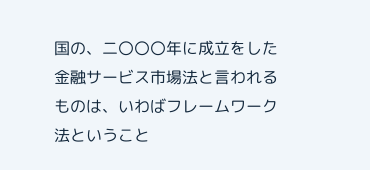国の、二〇〇〇年に成立をした金融サービス市場法と言われるものは、いわばフレームワーク法ということ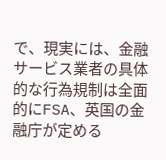で、現実には、金融サービス業者の具体的な行為規制は全面的にFSA、英国の金融庁が定める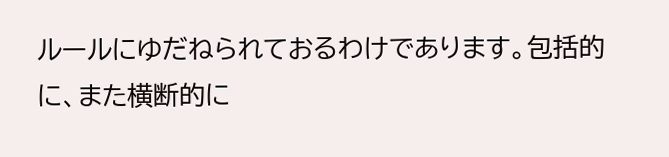ルールにゆだねられておるわけであります。包括的に、また横断的に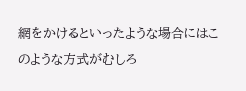網をかけるといったような場合にはこのような方式がむしろ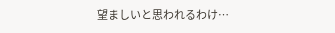望ましいと思われるわけ…